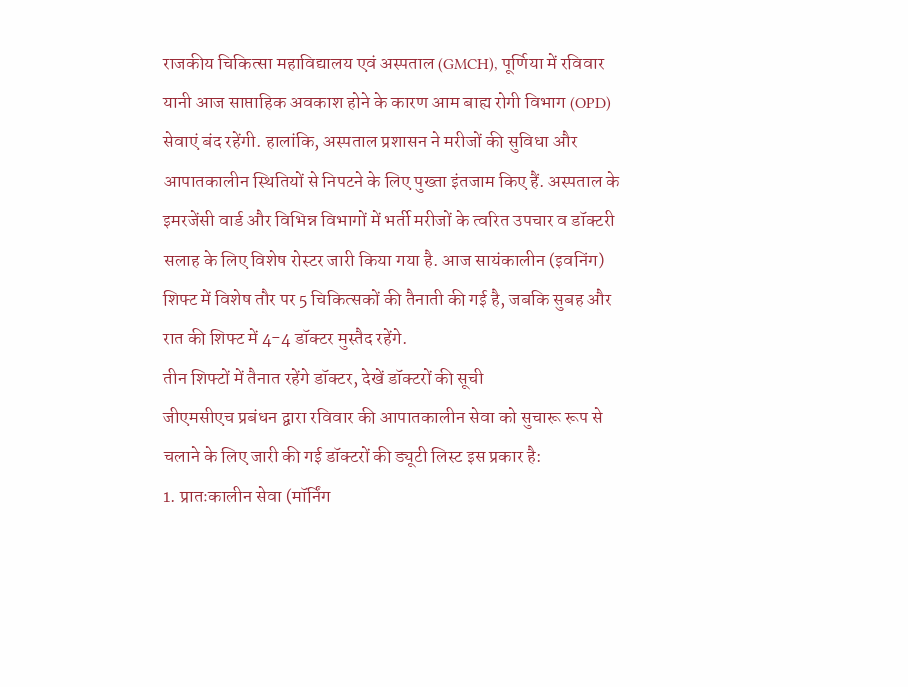राजकीय चिकित्सा महाविद्यालय एवं अस्पताल (GMCH), पूर्णिया में रविवार यानी आज साप्ताहिक अवकाश होने के कारण आम बाह्य रोगी विभाग (OPD) सेवाएं बंद रहेंगी. हालांकि, अस्पताल प्रशासन ने मरीजों की सुविधा और आपातकालीन स्थितियों से निपटने के लिए पुख्ता इंतजाम किए हैं. अस्पताल के इमरजेंसी वार्ड और विभिन्न विभागों में भर्ती मरीजों के त्वरित उपचार व डॉक्टरी सलाह के लिए विशेष रोस्टर जारी किया गया है. आज सायंकालीन (इवनिंग) शिफ्ट में विशेष तौर पर 5 चिकित्सकों की तैनाती की गई है, जबकि सुबह और रात की शिफ्ट में 4-4 डॉक्टर मुस्तैद रहेंगे.
तीन शिफ्टों में तैनात रहेंगे डॉक्टर, देखें डॉक्टरों की सूची
जीएमसीएच प्रबंधन द्वारा रविवार की आपातकालीन सेवा को सुचारू रूप से चलाने के लिए जारी की गई डॉक्टरों की ड्यूटी लिस्ट इस प्रकार है:
1. प्रातःकालीन सेवा (मॉर्निंग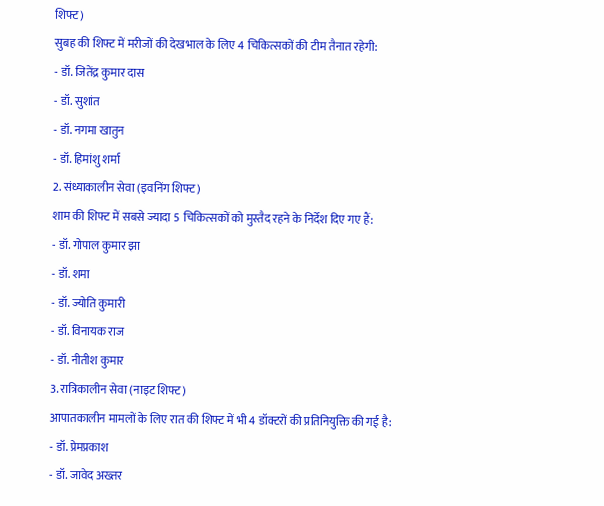शिफ्ट)
सुबह की शिफ्ट में मरीजों की देखभाल के लिए 4 चिकित्सकों की टीम तैनात रहेगी:
- डॉ. जितेंद्र कुमार दास
- डॉ. सुशांत
- डॉ. नगमा खातुन
- डॉ. हिमांशु शर्मा
2. संध्याकालीन सेवा (इवनिंग शिफ्ट)
शाम की शिफ्ट में सबसे ज्यादा 5 चिकित्सकों को मुस्तैद रहने के निर्देश दिए गए हैं:
- डॉ. गोपाल कुमार झा
- डॉ. शमा
- डॉ. ज्योति कुमारी
- डॉ. विनायक राज
- डॉ. नीतीश कुमार
3. रात्रिकालीन सेवा (नाइट शिफ्ट)
आपातकालीन मामलों के लिए रात की शिफ्ट में भी 4 डॉक्टरों की प्रतिनियुक्ति की गई है:
- डॉ. प्रेमप्रकाश
- डॉ. जावेद अख्तर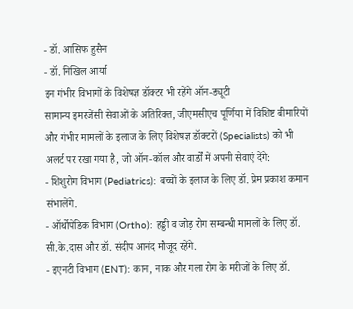- डॉ. आसिफ हुसैन
- डॉ. निखिल आर्या
इन गंभीर विभागों के विशेषज्ञ डॉक्टर भी रहेंगे ऑन-ड्यूटी
सामान्य इमरजेंसी सेवाओं के अतिरिक्त, जीएमसीएच पूर्णिया में विशिष्ट बीमारियों और गंभीर मामलों के इलाज के लिए विशेषज्ञ डॉक्टरों (Specialists) को भी अलर्ट पर रखा गया है, जो ऑन-कॉल और वार्डों में अपनी सेवाएं देंगे:
- शिशुरोग विभाग (Pediatrics): बच्चों के इलाज के लिए डॉ. प्रेम प्रकाश कमान संभालेंगे.
- ऑर्थोपेडिक विभाग (Ortho): हड्डी व जोड़ रोग सम्बन्धी मामलों के लिए डॉ. सी.के.दास और डॉ. संदीप आनंद मौजूद रहेंगे.
- इएनटी विभाग (ENT): कान, नाक और गला रोग के मरीजों के लिए डॉ.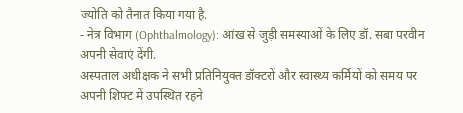ज्योति को तैनात किया गया है.
- नेत्र विभाग (Ophthalmology): आंख से जुड़ी समस्याओं के लिए डॉ. सबा परवीन अपनी सेवाएं देंगी.
अस्पताल अधीक्षक ने सभी प्रतिनियुक्त डॉक्टरों और स्वास्थ्य कर्मियों को समय पर अपनी शिफ्ट में उपस्थित रहने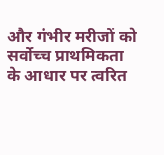और गंभीर मरीजों को सर्वोच्च प्राथमिकता के आधार पर त्वरित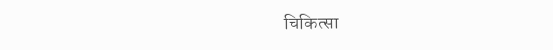चिकित्सा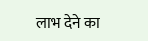लाभ देने का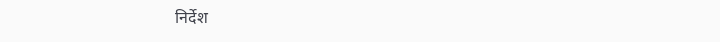निर्देश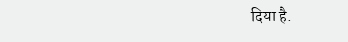दिया है.